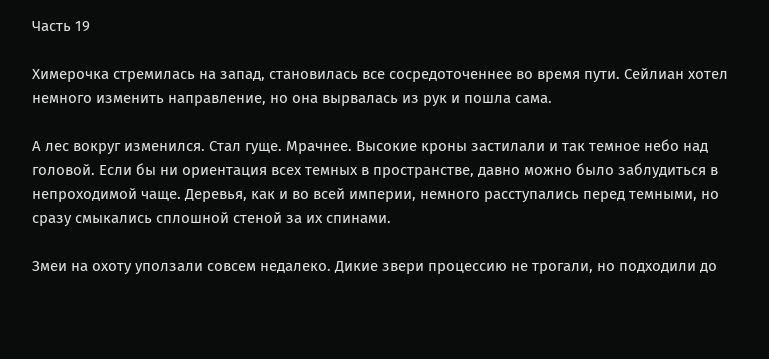Часть 19

Химерочка стремилась на запад, становилась все сосредоточеннее во время пути. Сейлиан хотел немного изменить направление, но она вырвалась из рук и пошла сама.

А лес вокруг изменился. Стал гуще. Мрачнее. Высокие кроны застилали и так темное небо над головой. Если бы ни ориентация всех темных в пространстве, давно можно было заблудиться в непроходимой чаще. Деревья, как и во всей империи, немного расступались перед темными, но сразу смыкались сплошной стеной за их спинами.

Змеи на охоту уползали совсем недалеко. Дикие звери процессию не трогали, но подходили до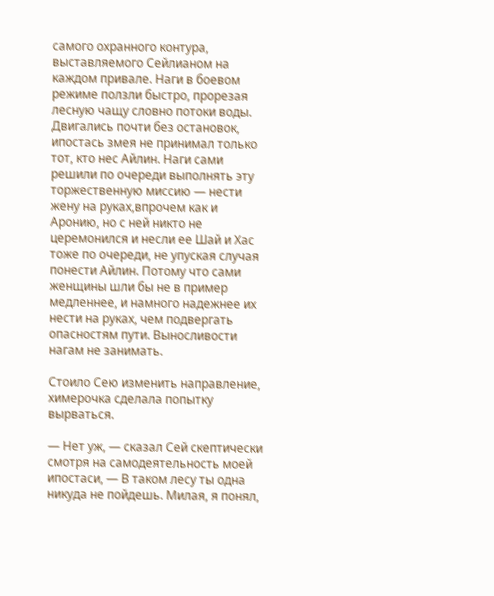самого охранного контура, выставляемого Сейлианом на каждом привале. Наги в боевом режиме ползли быстро, прорезая лесную чащу словно потоки воды. Двигались почти без остановок, ипостась змея не принимал только тот, кто нес Айлин. Наги сами решили по очереди выполнять эту торжественную миссию — нести жену на руках,впрочем как и Аронию, но с ней никто не церемонился и несли ее Шай и Хас тоже по очереди, не упуская случая понести Айлин. Потому что сами женщины шли бы не в пример медленнее, и намного надежнее их нести на руках, чем подвергать опасностям пути. Выносливости нагам не занимать.

Стоило Сею изменить направление, химерочка сделала попытку вырваться.

— Нет уж, — сказал Сей скептически смотря на самодеятельность моей ипостаси, — В таком лесу ты одна никуда не пойдешь. Милая, я понял,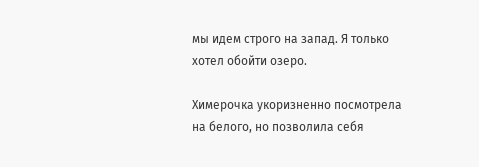мы идем строго на запад. Я только хотел обойти озеро.

Химерочка укоризненно посмотрела на белого, но позволила себя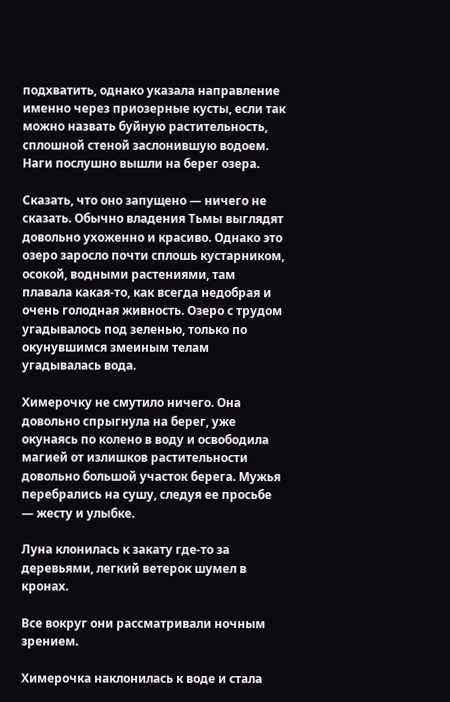подхватить, однако указала направление именно через приозерные кусты, если так можно назвать буйную растительность, сплошной стеной заслонившую водоем. Наги послушно вышли на берег озера.

Сказать, что оно запущено — ничего не сказать. Обычно владения Тьмы выглядят довольно ухоженно и красиво. Однако это озеро заросло почти сплошь кустарником, осокой, водными растениями, там плавала какая-то, как всегда недобрая и очень голодная живность. Озеро с трудом угадывалось под зеленью, только по окунувшимся змеиным телам угадывалась вода.

Химерочку не смутило ничего. Она довольно спрыгнула на берег, уже окунаясь по колено в воду и освободила магией от излишков растительности довольно большой участок берега. Мужья перебрались на сушу, следуя ее просьбе — жесту и улыбке.

Луна клонилась к закату где-то за деревьями, легкий ветерок шумел в кронах.

Все вокруг они рассматривали ночным зрением.

Химерочка наклонилась к воде и стала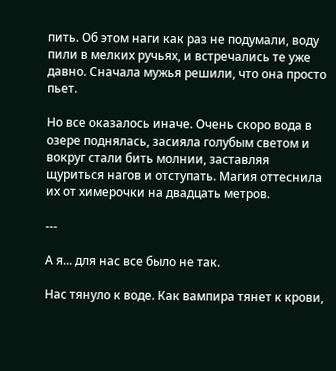пить. Об этом наги как раз не подумали, воду пили в мелких ручьях, и встречались те уже давно. Сначала мужья решили, что она просто пьет.

Но все оказалось иначе. Очень скоро вода в озере поднялась, засияла голубым светом и вокруг стали бить молнии, заставляя щуриться нагов и отступать. Магия оттеснила их от химерочки на двадцать метров.

---

А я... для нас все было не так.

Нас тянуло к воде. Как вампира тянет к крови,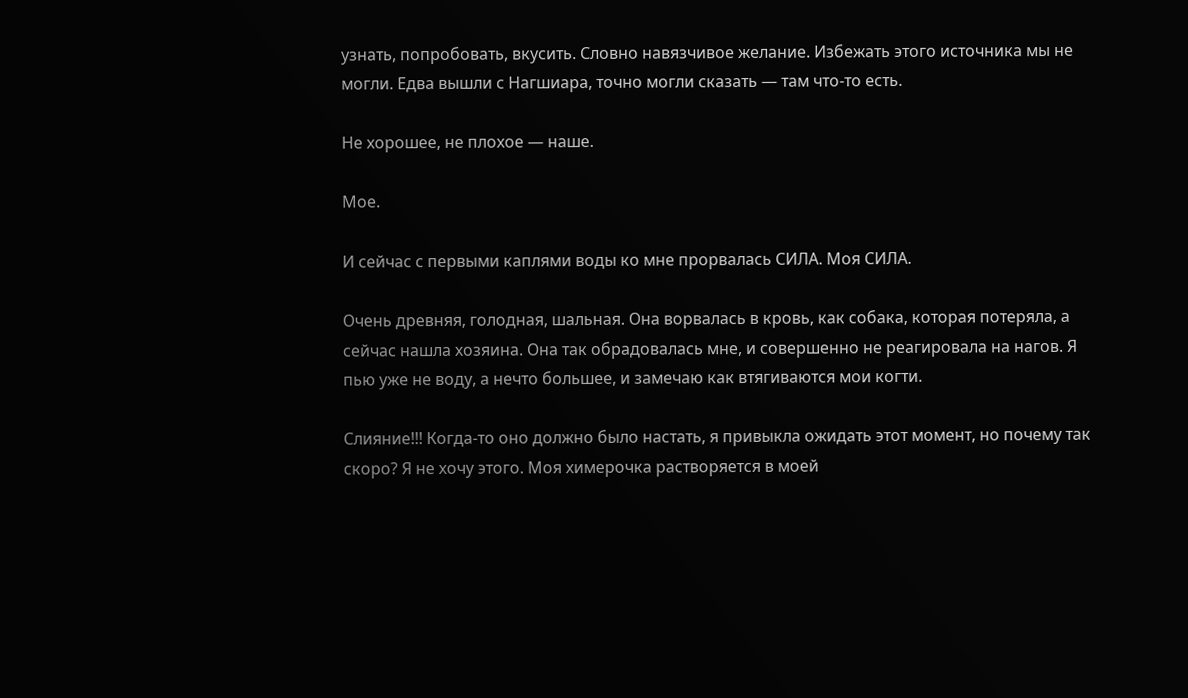узнать, попробовать, вкусить. Словно навязчивое желание. Избежать этого источника мы не могли. Едва вышли с Нагшиара, точно могли сказать — там что-то есть.

Не хорошее, не плохое — наше.

Мое.

И сейчас с первыми каплями воды ко мне прорвалась СИЛА. Моя СИЛА.

Очень древняя, голодная, шальная. Она ворвалась в кровь, как собака, которая потеряла, а сейчас нашла хозяина. Она так обрадовалась мне, и совершенно не реагировала на нагов. Я пью уже не воду, а нечто большее, и замечаю как втягиваются мои когти.

Слияние!!! Когда-то оно должно было настать, я привыкла ожидать этот момент, но почему так скоро? Я не хочу этого. Моя химерочка растворяется в моей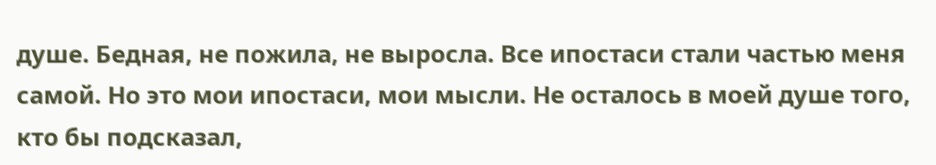душе. Бедная, не пожила, не выросла. Все ипостаси стали частью меня самой. Но это мои ипостаси, мои мысли. Не осталось в моей душе того, кто бы подсказал,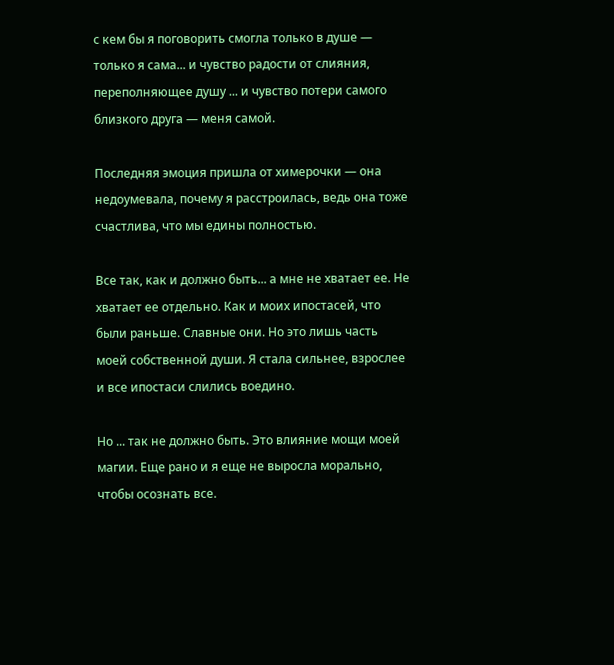с кем бы я поговорить смогла только в душе — только я сама... и чувство радости от слияния, переполняющее душу ... и чувство потери самого близкого друга — меня самой.

Последняя эмоция пришла от химерочки — она недоумевала, почему я расстроилась, ведь она тоже счастлива, что мы едины полностью.

Все так, как и должно быть... а мне не хватает ее. Не хватает ее отдельно. Как и моих ипостасей, что были раньше. Славные они. Но это лишь часть моей собственной души. Я стала сильнее, взрослее и все ипостаси слились воедино.

Но ... так не должно быть. Это влияние мощи моей магии. Еще рано и я еще не выросла морально, чтобы осознать все.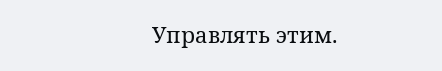Управлять этим.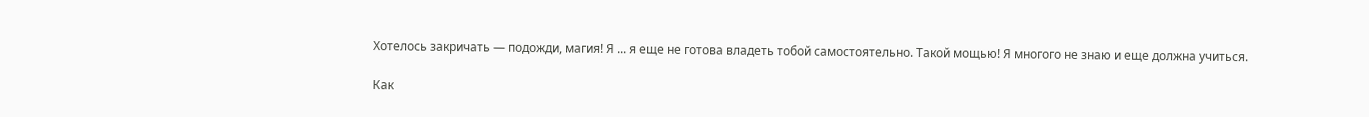Хотелось закричать — подожди, магия! Я ... я еще не готова владеть тобой самостоятельно. Такой мощью! Я многого не знаю и еще должна учиться.

Как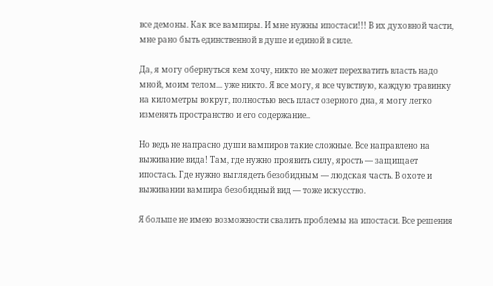все демоны. Как все вампиры. И мне нужны ипостаси!!! В их духовной части, мне рано быть единственной в душе и единой в силе.

Да, я могу обернуться кем хочу, никто не может перехватить власть надо мной, моим телом... уже никто. Я все могу, я все чувствую, каждую травинку на километры вокруг, полностью весь пласт озерного дна, я могу легко изменять пространство и его содержание..

Но ведь не напрасно души вампиров такие сложные. Все направлено на выживание вида! Там, где нужно проявить силу, ярость — защищает ипостась. Где нужно выглядеть безобидным — людская часть. В охоте и выживании вампира безобидный вид — тоже искусство.

Я больше не имею возможности свалить проблемы на ипостаси. Все решения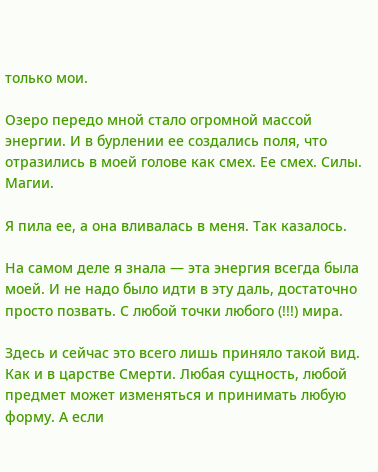только мои.

Озеро передо мной стало огромной массой энергии. И в бурлении ее создались поля, что отразились в моей голове как смех. Ее смех. Силы. Магии.

Я пила ее, а она вливалась в меня. Так казалось.

На самом деле я знала — эта энергия всегда была моей. И не надо было идти в эту даль, достаточно просто позвать. С любой точки любого (!!!) мира.

Здесь и сейчас это всего лишь приняло такой вид. Как и в царстве Смерти. Любая сущность, любой предмет может изменяться и принимать любую форму. А если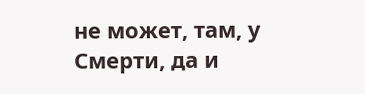не может, там, у Смерти, да и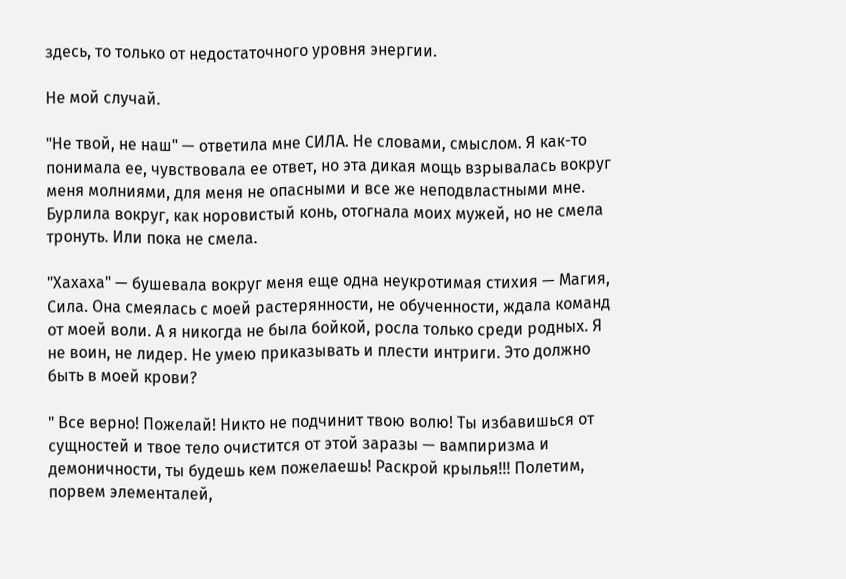здесь, то только от недостаточного уровня энергии.

Не мой случай.

"Не твой, не наш" — ответила мне СИЛА. Не словами, смыслом. Я как-то понимала ее, чувствовала ее ответ, но эта дикая мощь взрывалась вокруг меня молниями, для меня не опасными и все же неподвластными мне. Бурлила вокруг, как норовистый конь, отогнала моих мужей, но не смела тронуть. Или пока не смела.

"Хахаха" — бушевала вокруг меня еще одна неукротимая стихия — Магия, Сила. Она смеялась с моей растерянности, не обученности, ждала команд от моей воли. А я никогда не была бойкой, росла только среди родных. Я не воин, не лидер. Не умею приказывать и плести интриги. Это должно быть в моей крови?

" Все верно! Пожелай! Никто не подчинит твою волю! Ты избавишься от сущностей и твое тело очистится от этой заразы — вампиризма и демоничности, ты будешь кем пожелаешь! Раскрой крылья!!! Полетим, порвем элементалей,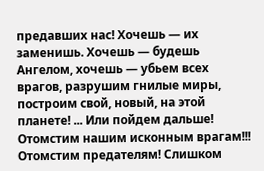предавших нас! Хочешь — их заменишь. Хочешь — будешь Ангелом, хочешь — убьем всех врагов, разрушим гнилые миры, построим свой, новый, на этой планете! ... Или пойдем дальше! Отомстим нашим исконным врагам!!! Отомстим предателям! Слишком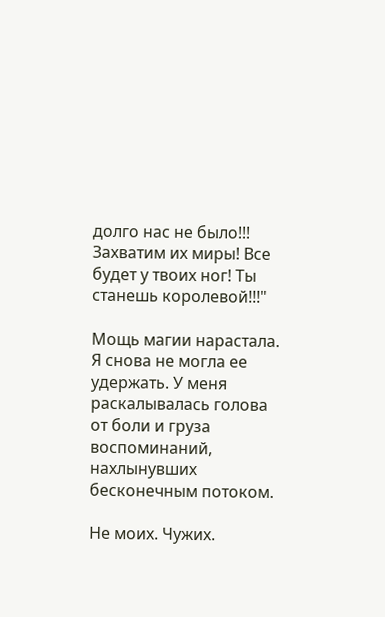долго нас не было!!! Захватим их миры! Все будет у твоих ног! Ты станешь королевой!!!"

Мощь магии нарастала. Я снова не могла ее удержать. У меня раскалывалась голова от боли и груза воспоминаний, нахлынувших бесконечным потоком.

Не моих. Чужих.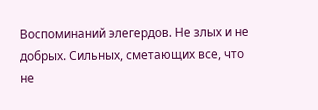Воспоминаний элегердов. Не злых и не добрых. Сильных, сметающих все, что не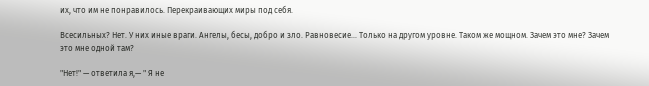их, что им не понравилось. Перекраивающих миры под себя.

Всесильных? Нет. У них иные враги. Ангелы, бесы, добро и зло. Равновесие... Только на другом уровне. Таком же мощном. Зачем это мне? Зачем это мне одной там?

"Нет!" — ответила я,— " Я не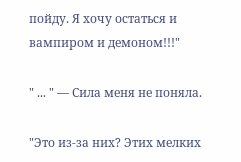пойду. Я хочу остаться и вампиром и демоном!!!"

" ... " — Сила меня не поняла.

"Это из-за них? Этих мелких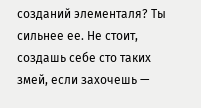созданий элементаля? Ты сильнее ее. Не стоит, создашь себе сто таких змей, если захочешь —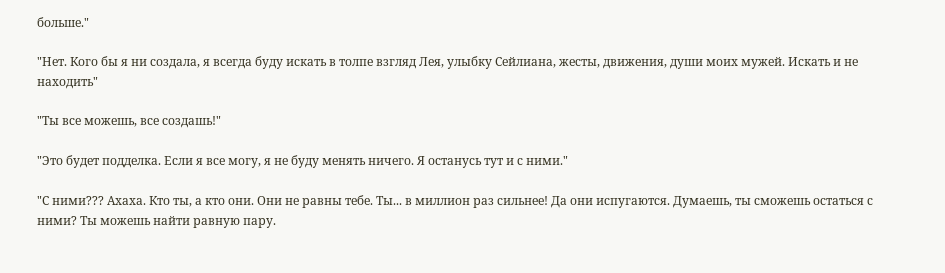больше."

"Нет. Кого бы я ни создала, я всегда буду искать в толпе взгляд Лея, улыбку Сейлиана, жесты, движения, души моих мужей. Искать и не находить"

"Ты все можешь, все создашь!"

"Это будет подделка. Если я все могу, я не буду менять ничего. Я останусь тут и с ними."

"С ними??? Ахаха. Кто ты, а кто они. Они не равны тебе. Ты... в миллион раз сильнее! Да они испугаются. Думаешь, ты сможешь остаться с ними? Ты можешь найти равную пару.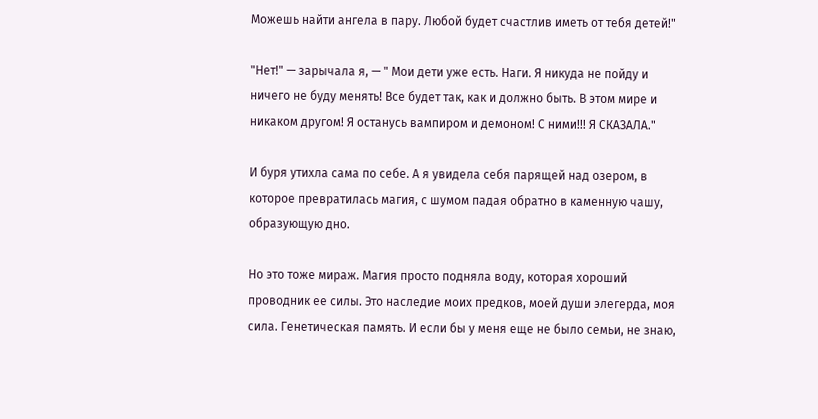Можешь найти ангела в пару. Любой будет счастлив иметь от тебя детей!"

"Нет!" — зарычала я, — " Мои дети уже есть. Наги. Я никуда не пойду и ничего не буду менять! Все будет так, как и должно быть. В этом мире и никаком другом! Я останусь вампиром и демоном! С ними!!! Я СКАЗАЛА."

И буря утихла сама по себе. А я увидела себя парящей над озером, в которое превратилась магия, с шумом падая обратно в каменную чашу, образующую дно.

Но это тоже мираж. Магия просто подняла воду, которая хороший проводник ее силы. Это наследие моих предков, моей души элегерда, моя сила. Генетическая память. И если бы у меня еще не было семьи, не знаю,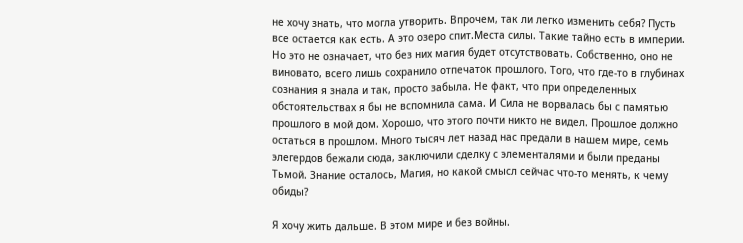не хочу знать, что могла утворить. Впрочем, так ли легко изменить себя? Пусть все остается как есть. А это озеро спит.Места силы. Такие тайно есть в империи. Но это не означает, что без них магия будет отсутствовать. Собственно, оно не виновато, всего лишь сохранило отпечаток прошлого. Того, что где-то в глубинах сознания я знала и так, просто забыла. Не факт, что при определенных обстоятельствах я бы не вспомнила сама. И Сила не ворвалась бы с памятью прошлого в мой дом. Хорошо, что этого почти никто не видел. Прошлое должно остаться в прошлом. Много тысяч лет назад нас предали в нашем мире, семь элегердов бежали сюда, заключили сделку с элементалями и были преданы Тьмой. Знание осталось, Магия, но какой смысл сейчас что-то менять, к чему обиды?

Я хочу жить дальше. В этом мире и без войны.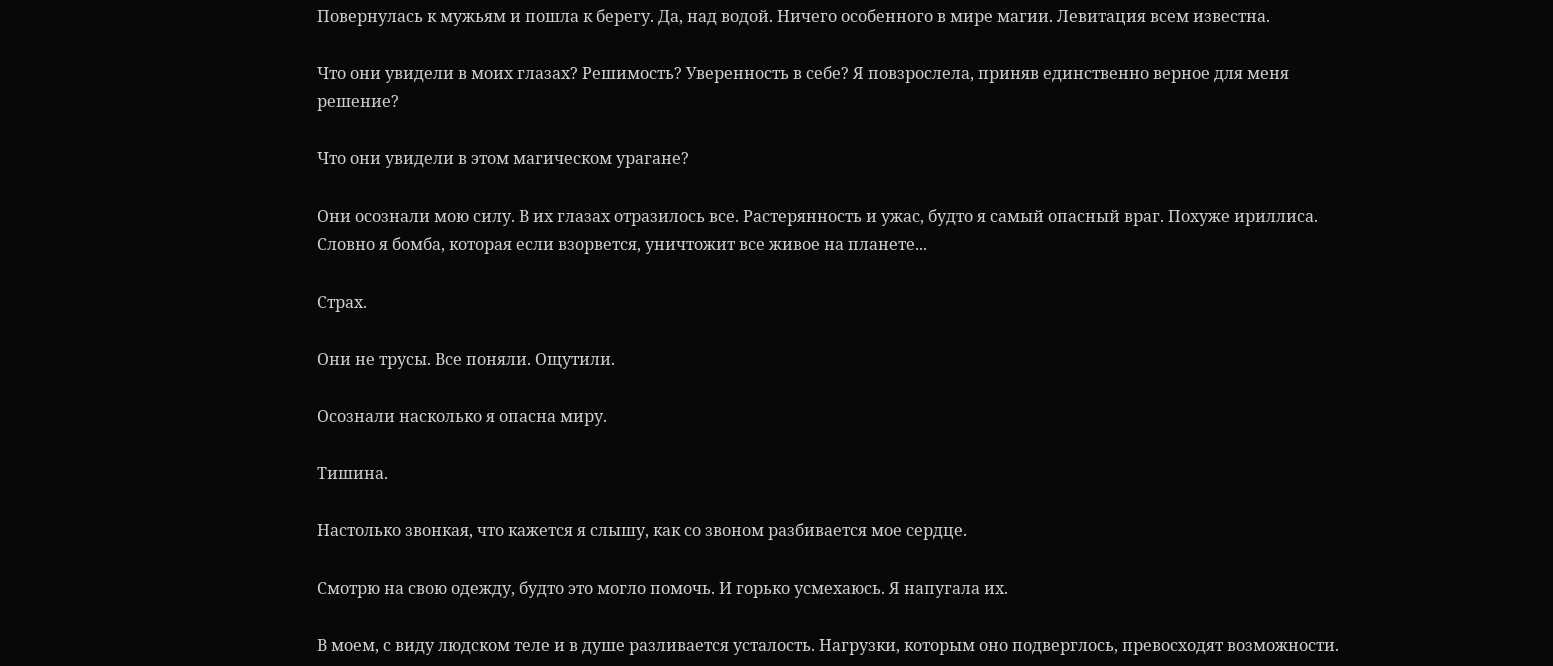Повернулась к мужьям и пошла к берегу. Да, над водой. Ничего особенного в мире магии. Левитация всем известна.

Что они увидели в моих глазах? Решимость? Уверенность в себе? Я повзрослела, приняв единственно верное для меня решение?

Что они увидели в этом магическом урагане?

Они осознали мою силу. В их глазах отразилось все. Растерянность и ужас, будто я самый опасный враг. Похуже ириллиса. Словно я бомба, которая если взорвется, уничтожит все живое на планете...

Страх.

Они не трусы. Все поняли. Ощутили.

Осознали насколько я опасна миру.

Тишина.

Настолько звонкая, что кажется я слышу, как со звоном разбивается мое сердце.

Смотрю на свою одежду, будто это могло помочь. И горько усмехаюсь. Я напугала их.

В моем, с виду людском теле и в душе разливается усталость. Нагрузки, которым оно подверглось, превосходят возможности.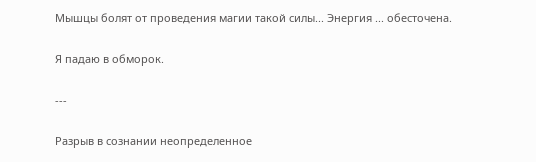Мышцы болят от проведения магии такой силы... Энергия ... обесточена.

Я падаю в обморок.

---

Разрыв в сознании неопределенное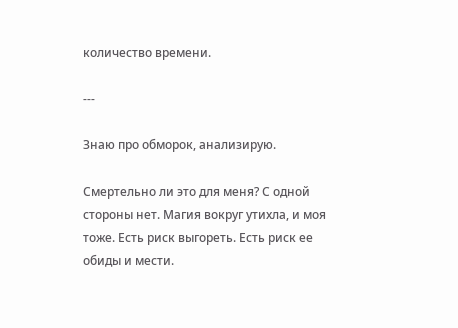количество времени.

---

Знаю про обморок, анализирую.

Смертельно ли это для меня? С одной стороны нет. Магия вокруг утихла, и моя тоже. Есть риск выгореть. Есть риск ее обиды и мести.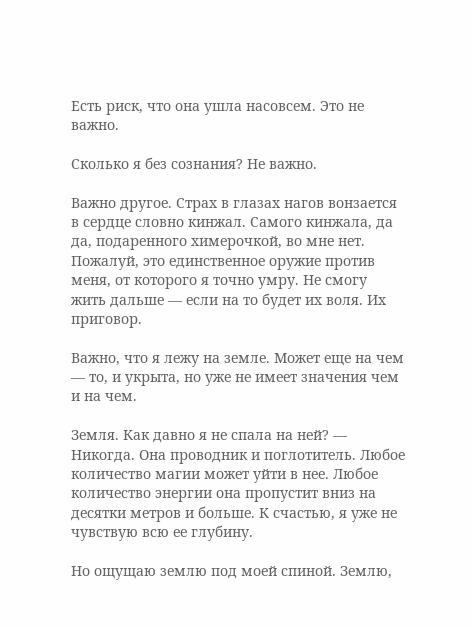Есть риск, что она ушла насовсем. Это не важно.

Сколько я без сознания? Не важно.

Важно другое. Страх в глазах нагов вонзается в сердце словно кинжал. Самого кинжала, да да, подаренного химерочкой, во мне нет. Пожалуй, это единственное оружие против меня, от которого я точно умру. Не смогу жить дальше — если на то будет их воля. Их приговор.

Важно, что я лежу на земле. Может еще на чем — то, и укрыта, но уже не имеет значения чем и на чем.

Земля. Как давно я не спала на ней? — Никогда. Она проводник и поглотитель. Любое количество магии может уйти в нее. Любое количество энергии она пропустит вниз на десятки метров и больше. К счастью, я уже не чувствую всю ее глубину.

Но ощущаю землю под моей спиной. Землю,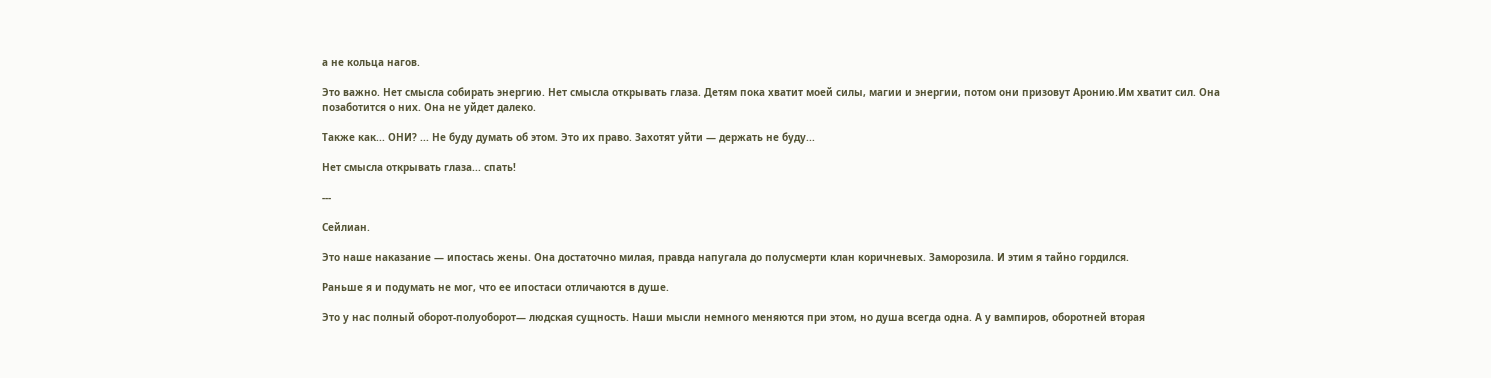а не кольца нагов.

Это важно. Нет смысла собирать энергию. Нет смысла открывать глаза. Детям пока хватит моей силы, магии и энергии, потом они призовут Аронию.Им хватит сил. Она позаботится о них. Она не уйдет далеко.

Также как... ОНИ? ... Не буду думать об этом. Это их право. Захотят уйти — держать не буду...

Нет смысла открывать глаза... спать!

---

Сейлиан.

Это наше наказание — ипостась жены. Она достаточно милая, правда напугала до полусмерти клан коричневых. Заморозила. И этим я тайно гордился.

Раньше я и подумать не мог, что ее ипостаси отличаются в душе.

Это у нас полный оборот-полуоборот— людская сущность. Наши мысли немного меняются при этом, но душа всегда одна. А у вампиров, оборотней вторая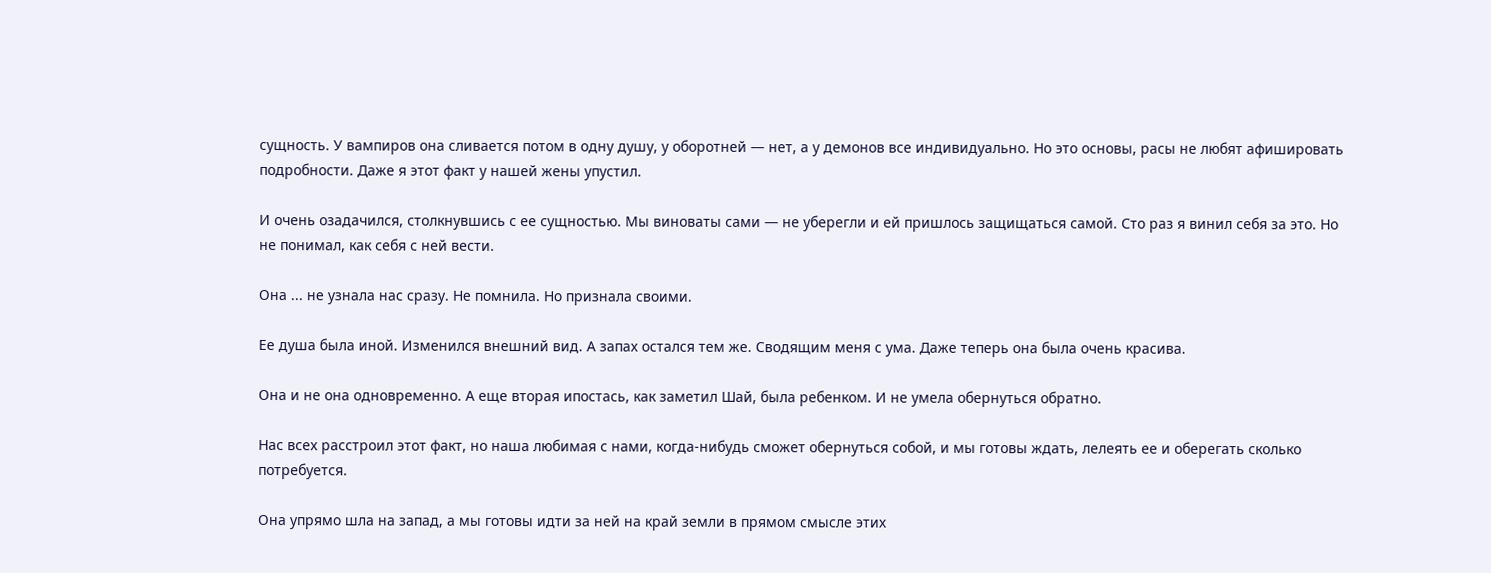сущность. У вампиров она сливается потом в одну душу, у оборотней — нет, а у демонов все индивидуально. Но это основы, расы не любят афишировать подробности. Даже я этот факт у нашей жены упустил.

И очень озадачился, столкнувшись с ее сущностью. Мы виноваты сами — не уберегли и ей пришлось защищаться самой. Сто раз я винил себя за это. Но не понимал, как себя с ней вести.

Она ... не узнала нас сразу. Не помнила. Но признала своими.

Ее душа была иной. Изменился внешний вид. А запах остался тем же. Сводящим меня с ума. Даже теперь она была очень красива.

Она и не она одновременно. А еще вторая ипостась, как заметил Шай, была ребенком. И не умела обернуться обратно.

Нас всех расстроил этот факт, но наша любимая с нами, когда-нибудь сможет обернуться собой, и мы готовы ждать, лелеять ее и оберегать сколько потребуется.

Она упрямо шла на запад, а мы готовы идти за ней на край земли в прямом смысле этих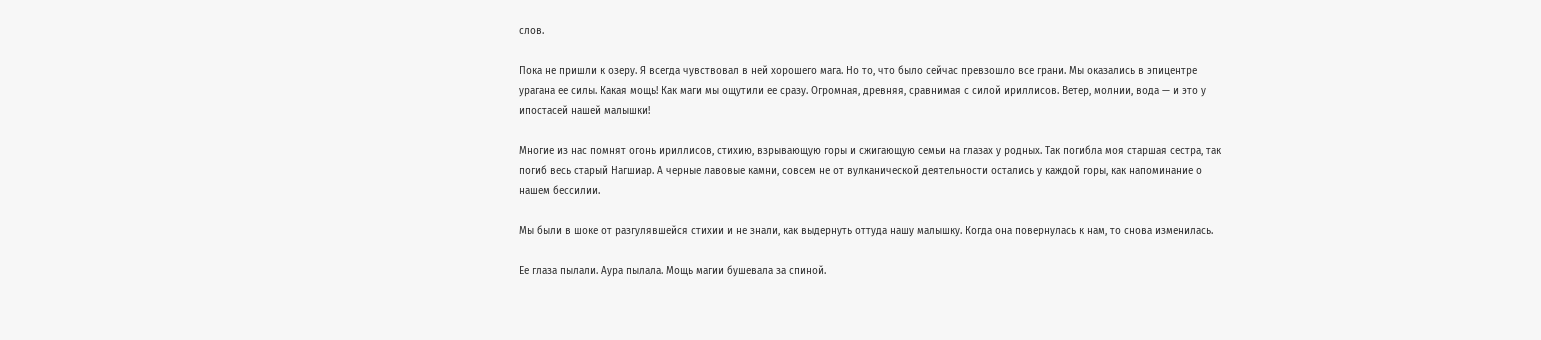слов.

Пока не пришли к озеру. Я всегда чувствовал в ней хорошего мага. Но то, что было сейчас превзошло все грани. Мы оказались в эпицентре урагана ее силы. Какая мощь! Как маги мы ощутили ее сразу. Огромная, древняя, сравнимая с силой ириллисов. Ветер, молнии, вода — и это у ипостасей нашей малышки!

Многие из нас помнят огонь ириллисов, стихию, взрывающую горы и сжигающую семьи на глазах у родных. Так погибла моя старшая сестра, так погиб весь старый Нагшиар. А черные лавовые камни, совсем не от вулканической деятельности остались у каждой горы, как напоминание о нашем бессилии.

Мы были в шоке от разгулявшейся стихии и не знали, как выдернуть оттуда нашу малышку. Когда она повернулась к нам, то снова изменилась.

Ее глаза пылали. Аура пылала. Мощь магии бушевала за спиной.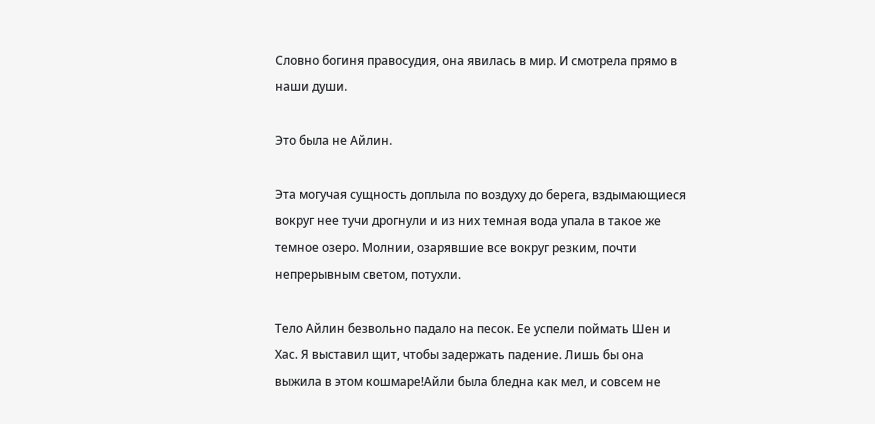Словно богиня правосудия, она явилась в мир. И смотрела прямо в наши души.

Это была не Айлин.

Эта могучая сущность доплыла по воздуху до берега, вздымающиеся вокруг нее тучи дрогнули и из них темная вода упала в такое же темное озеро. Молнии, озарявшие все вокруг резким, почти непрерывным светом, потухли.

Тело Айлин безвольно падало на песок. Ее успели поймать Шен и Хас. Я выставил щит, чтобы задержать падение. Лишь бы она выжила в этом кошмаре!Айли была бледна как мел, и совсем не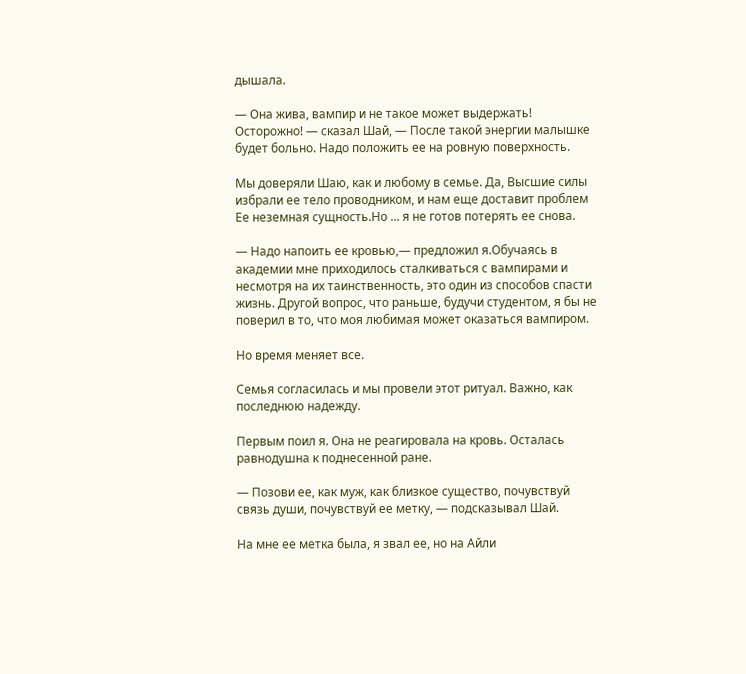дышала.

— Она жива, вампир и не такое может выдержать! Осторожно! — сказал Шай, — После такой энергии малышке будет больно. Надо положить ее на ровную поверхность.

Мы доверяли Шаю, как и любому в семье. Да, Высшие силы избрали ее тело проводником, и нам еще доставит проблем Ее неземная сущность.Но ... я не готов потерять ее снова.

— Надо напоить ее кровью,— предложил я.Обучаясь в академии мне приходилось сталкиваться с вампирами и несмотря на их таинственность, это один из способов спасти жизнь. Другой вопрос, что раньше, будучи студентом, я бы не поверил в то, что моя любимая может оказаться вампиром.

Но время меняет все.

Семья согласилась и мы провели этот ритуал. Важно, как последнюю надежду.

Первым поил я. Она не реагировала на кровь. Осталась равнодушна к поднесенной ране.

— Позови ее, как муж, как близкое существо, почувствуй связь души, почувствуй ее метку, — подсказывал Шай.

На мне ее метка была, я звал ее, но на Айли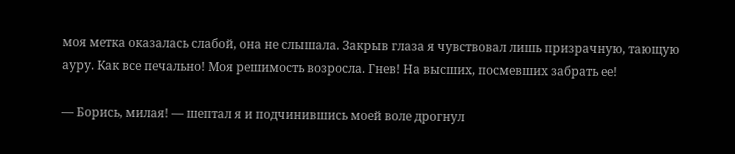моя метка оказалась слабой, она не слышала. Закрыв глаза я чувствовал лишь призрачную, тающую ауру. Как все печально! Моя решимость возросла. Гнев! На высших, посмевших забрать ее!

— Борись, милая! — шептал я и подчинившись моей воле дрогнул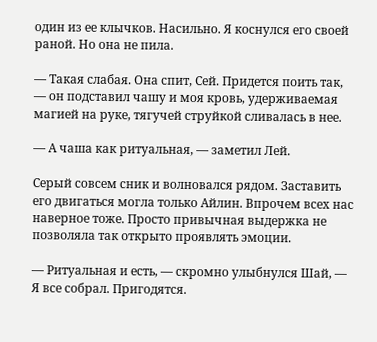один из ее клычков. Насильно. Я коснулся его своей раной. Но она не пила.

— Такая слабая. Она спит, Сей. Придется поить так, — он подставил чашу и моя кровь, удерживаемая магией на руке, тягучей струйкой сливалась в нее.

— А чаша как ритуальная, — заметил Лей.

Серый совсем сник и волновался рядом. Заставить его двигаться могла только Айлин. Впрочем всех нас наверное тоже. Просто привычная выдержка не позволяла так открыто проявлять эмоции.

— Ритуальная и есть, — скромно улыбнулся Шай, — Я все собрал. Пригодятся.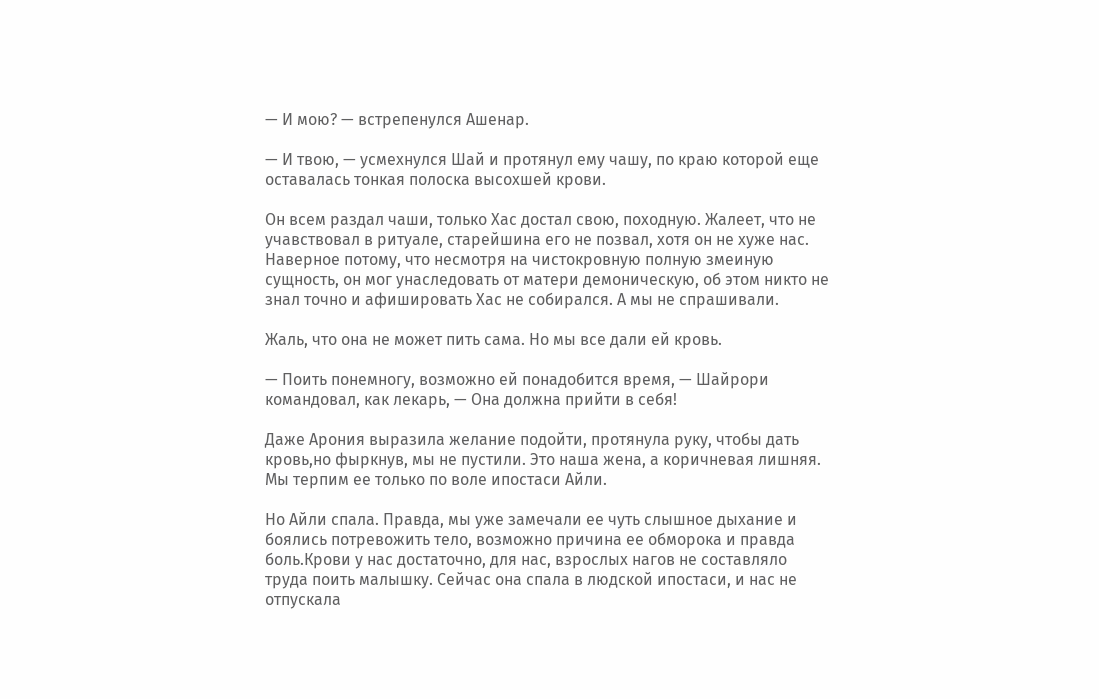— И мою? — встрепенулся Ашенар.

— И твою, — усмехнулся Шай и протянул ему чашу, по краю которой еще оставалась тонкая полоска высохшей крови.

Он всем раздал чаши, только Хас достал свою, походную. Жалеет, что не учавствовал в ритуале, старейшина его не позвал, хотя он не хуже нас. Наверное потому, что несмотря на чистокровную полную змеиную сущность, он мог унаследовать от матери демоническую, об этом никто не знал точно и афишировать Хас не собирался. А мы не спрашивали.

Жаль, что она не может пить сама. Но мы все дали ей кровь.

— Поить понемногу, возможно ей понадобится время, — Шайрори командовал, как лекарь, — Она должна прийти в себя!

Даже Арония выразила желание подойти, протянула руку, чтобы дать кровь,но фыркнув, мы не пустили. Это наша жена, а коричневая лишняя. Мы терпим ее только по воле ипостаси Айли.

Но Айли спала. Правда, мы уже замечали ее чуть слышное дыхание и боялись потревожить тело, возможно причина ее обморока и правда боль.Крови у нас достаточно, для нас, взрослых нагов не составляло труда поить малышку. Сейчас она спала в людской ипостаси, и нас не отпускала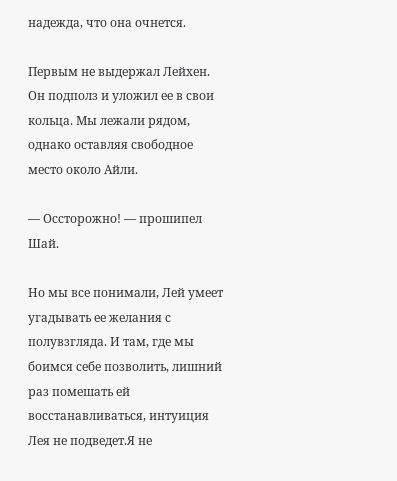надежда, что она очнется.

Первым не выдержал Лейхен. Он подполз и уложил ее в свои кольца. Мы лежали рядом, однако оставляя свободное место около Айли.

— Оссторожно! — прошипел Шай.

Но мы все понимали, Лей умеет угадывать ее желания с полувзгляда. И там, где мы боимся себе позволить, лишний раз помешать ей восстанавливаться, интуиция Лея не подведет.Я не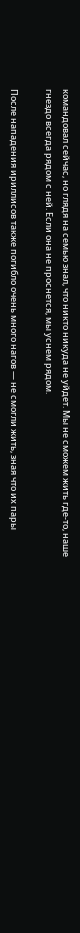командовал сейчас, но глядя на семью знал, что никто никуда не уйдет. Мы не сможем жить где-то, наше гнездо всегда рядом с ней. Если она не проснется, мы уснем рядом.

После нападения ириллисов также погибло очень много нагов — не смогли жить, зная что их пары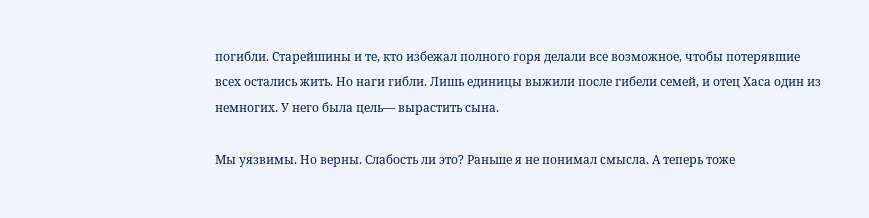погибли. Старейшины и те, кто избежал полного горя делали все возможное, чтобы потерявшие всех остались жить. Но наги гибли. Лишь единицы выжили после гибели семей, и отец Хаса один из немногих. У него была цель— вырастить сына.

Мы уязвимы. Но верны. Слабость ли это? Раньше я не понимал смысла. А теперь тоже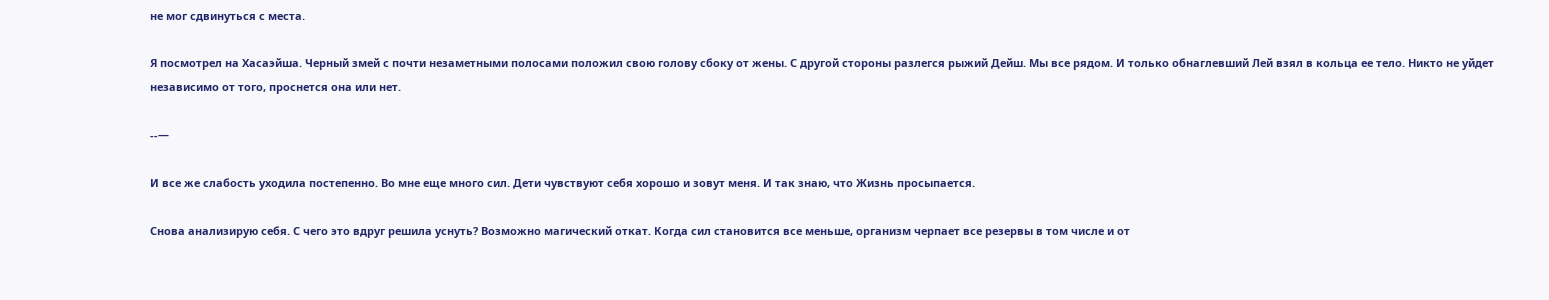не мог сдвинуться с места.

Я посмотрел на Хасаэйша. Черный змей с почти незаметными полосами положил свою голову сбоку от жены. С другой стороны разлегся рыжий Дейш. Мы все рядом. И только обнаглевший Лей взял в кольца ее тело. Никто не уйдет независимо от того, проснется она или нет.

--—

И все же слабость уходила постепенно. Во мне еще много сил. Дети чувствуют себя хорошо и зовут меня. И так знаю, что Жизнь просыпается.

Снова анализирую себя. С чего это вдруг решила уснуть? Возможно магический откат. Когда сил становится все меньше, организм черпает все резервы в том числе и от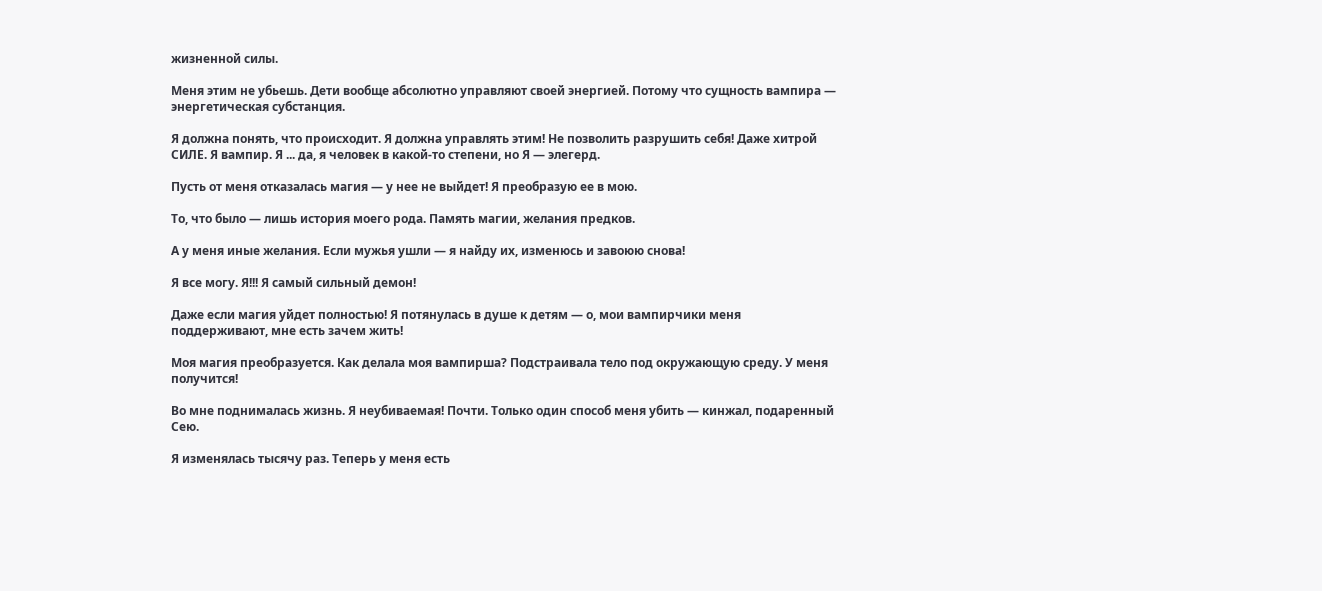жизненной силы.

Меня этим не убьешь. Дети вообще абсолютно управляют своей энергией. Потому что сущность вампира — энергетическая субстанция.

Я должна понять, что происходит. Я должна управлять этим! Не позволить разрушить себя! Даже хитрой СИЛЕ. Я вампир. Я ... да, я человек в какой-то степени, но Я — элегерд.

Пусть от меня отказалась магия — у нее не выйдет! Я преобразую ее в мою.

То, что было — лишь история моего рода. Память магии, желания предков.

А у меня иные желания. Если мужья ушли — я найду их, изменюсь и завоюю снова!

Я все могу. Я!!! Я самый сильный демон!

Даже если магия уйдет полностью! Я потянулась в душе к детям — о, мои вампирчики меня поддерживают, мне есть зачем жить!

Моя магия преобразуется. Как делала моя вампирша? Подстраивала тело под окружающую среду. У меня получится!

Во мне поднималась жизнь. Я неубиваемая! Почти. Только один способ меня убить — кинжал, подаренный Сею.

Я изменялась тысячу раз. Теперь у меня есть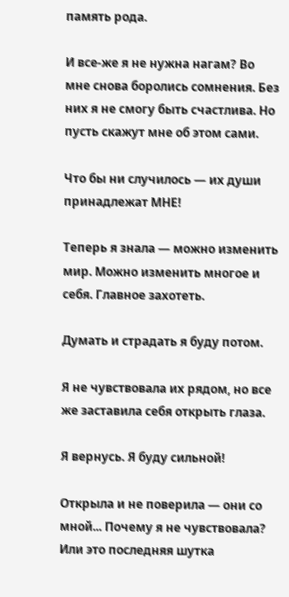память рода.

И все-же я не нужна нагам? Во мне снова боролись сомнения. Без них я не смогу быть счастлива. Но пусть скажут мне об этом сами.

Что бы ни случилось — их души принадлежат МНЕ!

Теперь я знала — можно изменить мир. Можно изменить многое и себя. Главное захотеть.

Думать и страдать я буду потом.

Я не чувствовала их рядом, но все же заставила себя открыть глаза.

Я вернусь. Я буду сильной!

Открыла и не поверила — они со мной... Почему я не чувствовала? Или это последняя шутка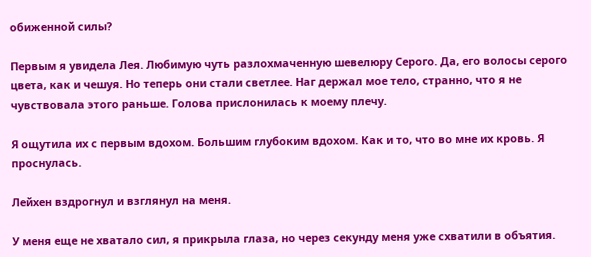обиженной силы?

Первым я увидела Лея. Любимую чуть разлохмаченную шевелюру Серого. Да, его волосы серого цвета, как и чешуя. Но теперь они стали светлее. Наг держал мое тело, странно, что я не чувствовала этого раньше. Голова прислонилась к моему плечу.

Я ощутила их с первым вдохом. Большим глубоким вдохом. Как и то, что во мне их кровь. Я проснулась.

Лейхен вздрогнул и взглянул на меня.

У меня еще не хватало сил, я прикрыла глаза, но через секунду меня уже схватили в объятия.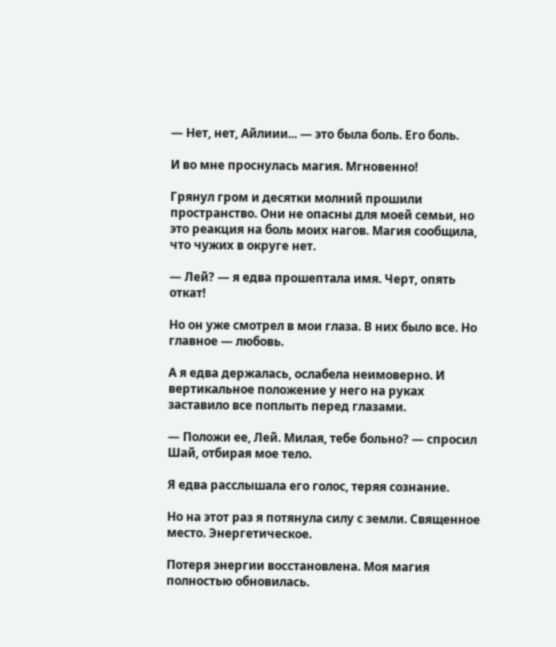— Нет, нет, Айлиии... — это была боль. Его боль.

И во мне проснулась магия. Мгновенно!

Грянул гром и десятки молний прошили пространство. Они не опасны для моей семьи, но это реакция на боль моих нагов. Магия сообщила, что чужих в округе нет.

— Лей? — я едва прошептала имя. Черт, опять откат!

Но он уже смотрел в мои глаза. В них было все. Но главное — любовь.

А я едва держалась, ослабела неимоверно. И вертикальное положение у него на руках заставило все поплыть перед глазами.

— Положи ее, Лей. Милая, тебе больно? — спросил Шай, отбирая мое тело.

Я едва расслышала его голос, теряя сознание.

Но на этот раз я потянула силу с земли. Священное место. Энергетическое.

Потеря энергии восстановлена. Моя магия полностью обновилась.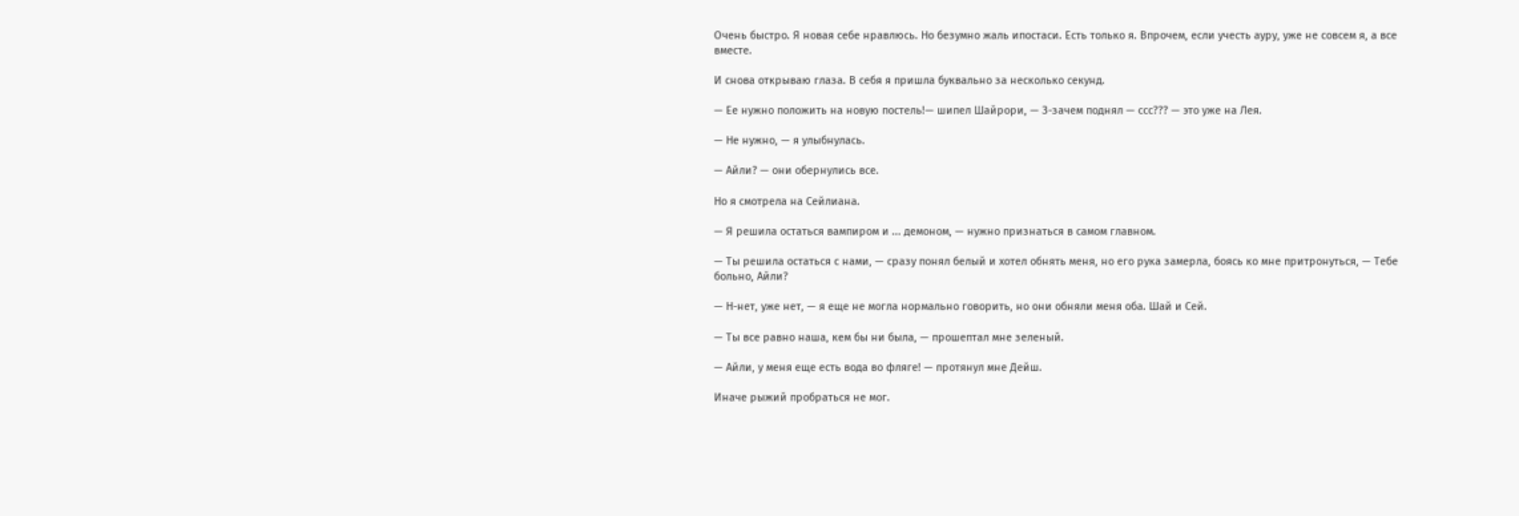Очень быстро. Я новая себе нравлюсь. Но безумно жаль ипостаси. Есть только я. Впрочем, если учесть ауру, уже не совсем я, а все вместе.

И снова открываю глаза. В себя я пришла буквально за несколько секунд.

— Ее нужно положить на новую постель!— шипел Шайрори, — З-зачем поднял — ссс??? — это уже на Лея.

— Не нужно, — я улыбнулась.

— Айли? — они обернулись все.

Но я смотрела на Сейлиана.

— Я решила остаться вампиром и ... демоном, — нужно признаться в самом главном.

— Ты решила остаться с нами, — сразу понял белый и хотел обнять меня, но его рука замерла, боясь ко мне притронуться, — Тебе больно, Айли?

— Н-нет, уже нет, — я еще не могла нормально говорить, но они обняли меня оба. Шай и Сей.

— Ты все равно наша, кем бы ни была, — прошептал мне зеленый.

— Айли, у меня еще есть вода во фляге! — протянул мне Дейш.

Иначе рыжий пробраться не мог.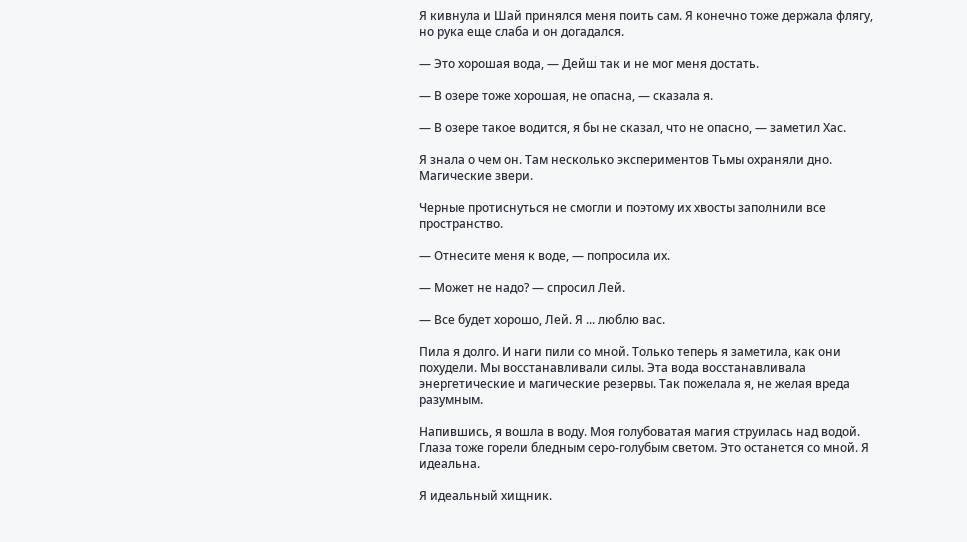Я кивнула и Шай принялся меня поить сам. Я конечно тоже держала флягу, но рука еще слаба и он догадался.

— Это хорошая вода, — Дейш так и не мог меня достать.

— В озере тоже хорошая, не опасна, — сказала я.

— В озере такое водится, я бы не сказал, что не опасно, — заметил Хас.

Я знала о чем он. Там несколько экспериментов Тьмы охраняли дно. Магические звери.

Черные протиснуться не смогли и поэтому их хвосты заполнили все пространство.

— Отнесите меня к воде, — попросила их.

— Может не надо? — спросил Лей.

— Все будет хорошо, Лей. Я ... люблю вас.

Пила я долго. И наги пили со мной. Только теперь я заметила, как они похудели. Мы восстанавливали силы. Эта вода восстанавливала энергетические и магические резервы. Так пожелала я, не желая вреда разумным.

Напившись, я вошла в воду. Моя голубоватая магия струилась над водой. Глаза тоже горели бледным серо-голубым светом. Это останется со мной. Я идеальна.

Я идеальный хищник.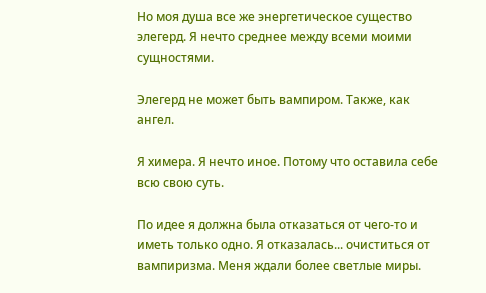Но моя душа все же энергетическое существо элегерд. Я нечто среднее между всеми моими сущностями.

Элегерд не может быть вампиром. Также, как ангел.

Я химера. Я нечто иное. Потому что оставила себе всю свою суть.

По идее я должна была отказаться от чего-то и иметь только одно. Я отказалась... очиститься от вампиризма. Меня ждали более светлые миры.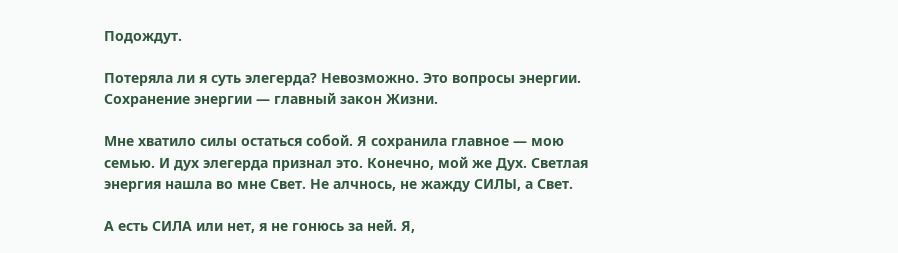Подождут.

Потеряла ли я суть элегерда? Невозможно. Это вопросы энергии. Сохранение энергии — главный закон Жизни.

Мне хватило силы остаться собой. Я сохранила главное — мою семью. И дух элегерда признал это. Конечно, мой же Дух. Светлая энергия нашла во мне Свет. Не алчнось, не жажду СИЛЫ, а Свет.

А есть СИЛА или нет, я не гонюсь за ней. Я,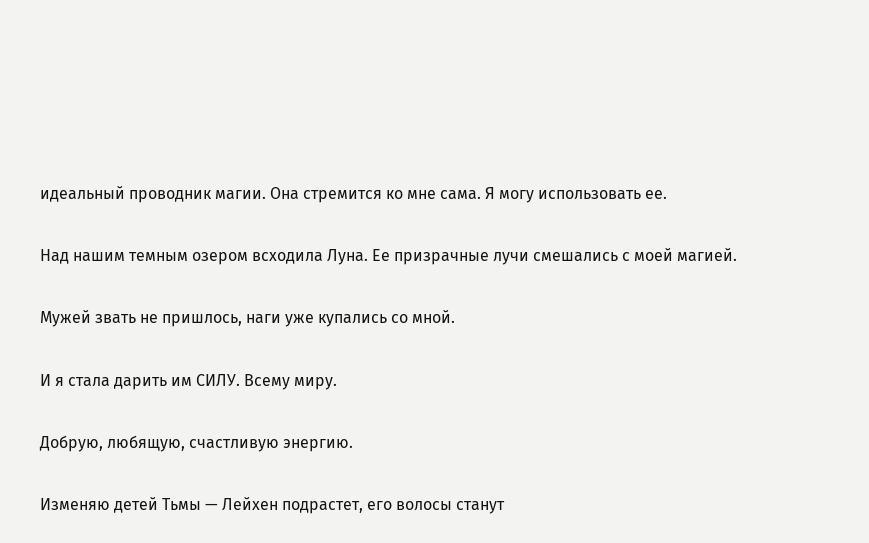идеальный проводник магии. Она стремится ко мне сама. Я могу использовать ее.

Над нашим темным озером всходила Луна. Ее призрачные лучи смешались с моей магией.

Мужей звать не пришлось, наги уже купались со мной.

И я стала дарить им СИЛУ. Всему миру.

Добрую, любящую, счастливую энергию.

Изменяю детей Тьмы — Лейхен подрастет, его волосы станут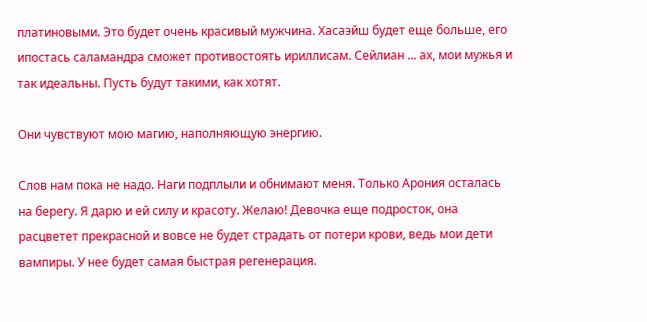платиновыми. Это будет очень красивый мужчина. Хасаэйш будет еще больше, его ипостась саламандра сможет противостоять ириллисам. Сейлиан ... ах, мои мужья и так идеальны. Пусть будут такими, как хотят.

Они чувствуют мою магию, наполняющую энергию.

Слов нам пока не надо. Наги подплыли и обнимают меня. Только Арония осталась на берегу. Я дарю и ей силу и красоту. Желаю! Девочка еще подросток, она расцветет прекрасной и вовсе не будет страдать от потери крови, ведь мои дети вампиры. У нее будет самая быстрая регенерация.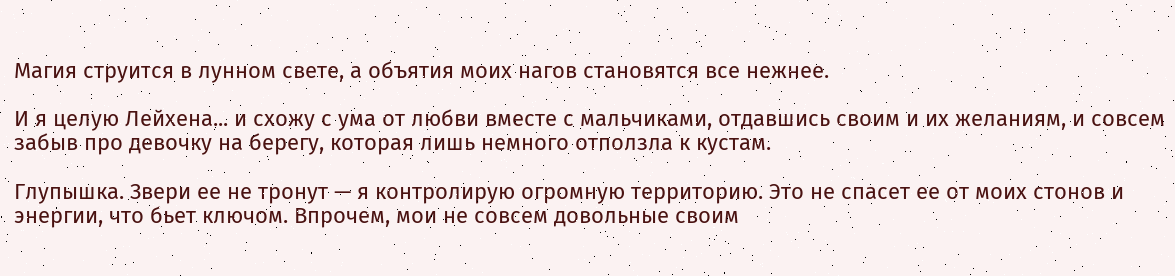Магия струится в лунном свете, а объятия моих нагов становятся все нежнее.

И я целую Лейхена... и схожу с ума от любви вместе с мальчиками, отдавшись своим и их желаниям, и совсем забыв про девочку на берегу, которая лишь немного отползла к кустам.

Глупышка. Звери ее не тронут — я контролирую огромную территорию. Это не спасет ее от моих стонов и энергии, что бьет ключом. Впрочем, мои не совсем довольные своим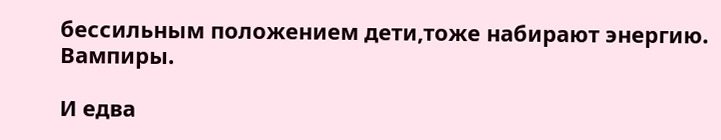бессильным положением дети,тоже набирают энергию. Вампиры.

И едва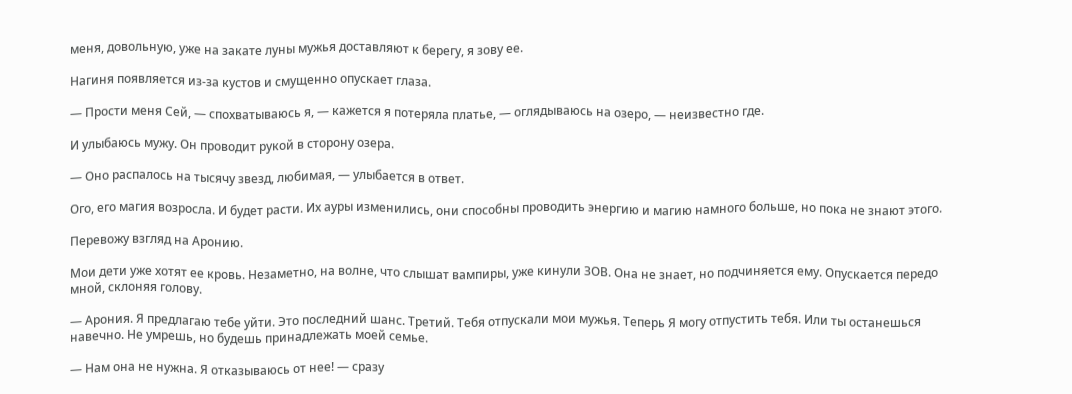меня, довольную, уже на закате луны мужья доставляют к берегу, я зову ее.

Нагиня появляется из-за кустов и смущенно опускает глаза.

— Прости меня Сей, — спохватываюсь я, — кажется я потеряла платье, — оглядываюсь на озеро, — неизвестно где.

И улыбаюсь мужу. Он проводит рукой в сторону озера.

— Оно распалось на тысячу звезд, любимая, — улыбается в ответ.

Ого, его магия возросла. И будет расти. Их ауры изменились, они способны проводить энергию и магию намного больше, но пока не знают этого.

Перевожу взгляд на Аронию.

Мои дети уже хотят ее кровь. Незаметно, на волне, что слышат вампиры, уже кинули ЗОВ. Она не знает, но подчиняется ему. Опускается передо мной, склоняя голову.

— Арония. Я предлагаю тебе уйти. Это последний шанс. Третий. Тебя отпускали мои мужья. Теперь Я могу отпустить тебя. Или ты останешься навечно. Не умрешь, но будешь принадлежать моей семье.

— Нам она не нужна. Я отказываюсь от нее! — сразу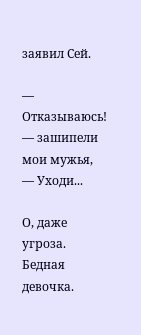заявил Сей.

— Отказываюсь! — зашипели мои мужья, — Уходи...

О, даже угроза. Бедная девочка.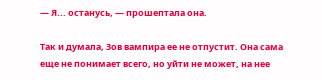— Я... останусь, — прошептала она.

Так и думала, Зов вампира ее не отпустит. Она сама еще не понимает всего, но уйти не может, на нее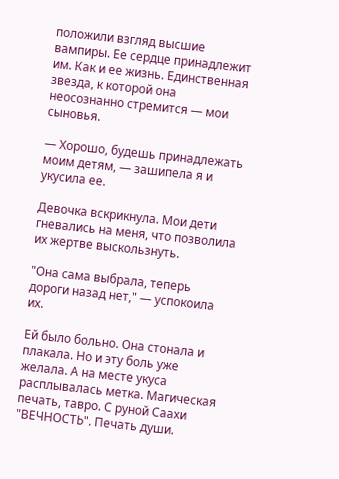положили взгляд высшие вампиры. Ее сердце принадлежит им. Как и ее жизнь. Единственная звезда, к которой она неосознанно стремится — мои сыновья.

— Хорошо, будешь принадлежать моим детям, — зашипела я и укусила ее.

Девочка вскрикнула. Мои дети гневались на меня, что позволила их жертве выскользнуть.

"Она сама выбрала, теперь дороги назад нет," — успокоила их.

Ей было больно. Она стонала и плакала. Но и эту боль уже желала. А на месте укуса расплывалась метка. Магическая печать, тавро. С руной Саахи "ВЕЧНОСТЬ". Печать души.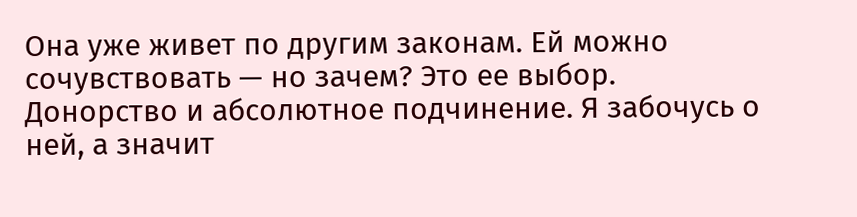Она уже живет по другим законам. Ей можно сочувствовать — но зачем? Это ее выбор. Донорство и абсолютное подчинение. Я забочусь о ней, а значит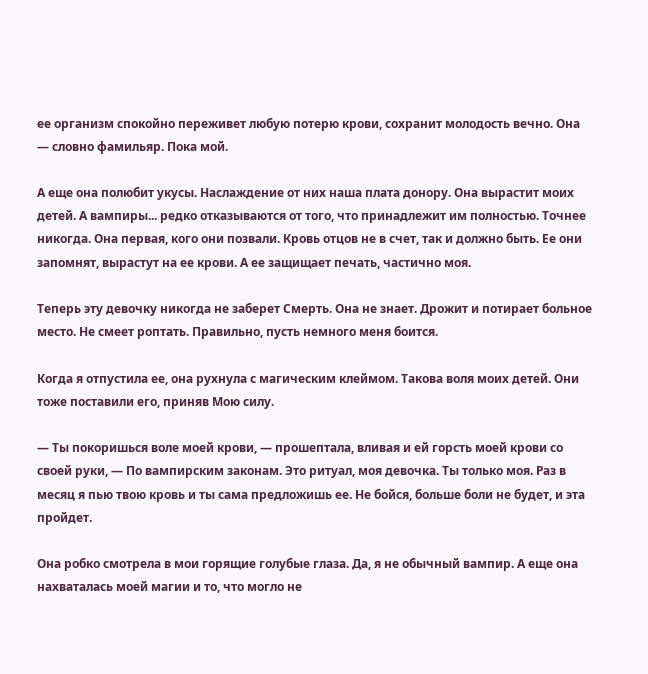ее организм спокойно переживет любую потерю крови, сохранит молодость вечно. Она — словно фамильяр. Пока мой.

А еще она полюбит укусы. Наслаждение от них наша плата донору. Она вырастит моих детей. А вампиры... редко отказываются от того, что принадлежит им полностью. Точнее никогда. Она первая, кого они позвали. Кровь отцов не в счет, так и должно быть. Ее они запомнят, вырастут на ее крови. А ее защищает печать, частично моя.

Теперь эту девочку никогда не заберет Смерть. Она не знает. Дрожит и потирает больное место. Не смеет роптать. Правильно, пусть немного меня боится.

Когда я отпустила ее, она рухнула с магическим клеймом. Такова воля моих детей. Они тоже поставили его, приняв Мою силу.

— Ты покоришься воле моей крови, — прошептала, вливая и ей горсть моей крови со своей руки, — По вампирским законам. Это ритуал, моя девочка. Ты только моя. Раз в месяц я пью твою кровь и ты сама предложишь ее. Не бойся, больше боли не будет, и эта пройдет.

Она робко смотрела в мои горящие голубые глаза. Да, я не обычный вампир. А еще она нахваталась моей магии и то, что могло не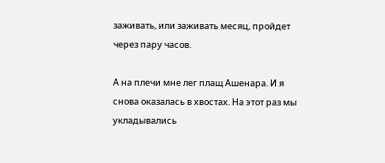заживать, или заживать месяц, пройдет через пару часов.

А на плечи мне лег плащ Ашенара. И я снова оказалась в хвостах. На этот раз мы укладывались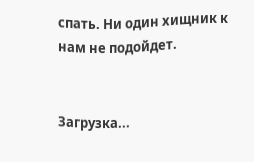спать. Ни один хищник к нам не подойдет.


Загрузка...